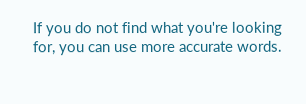If you do not find what you're looking for, you can use more accurate words.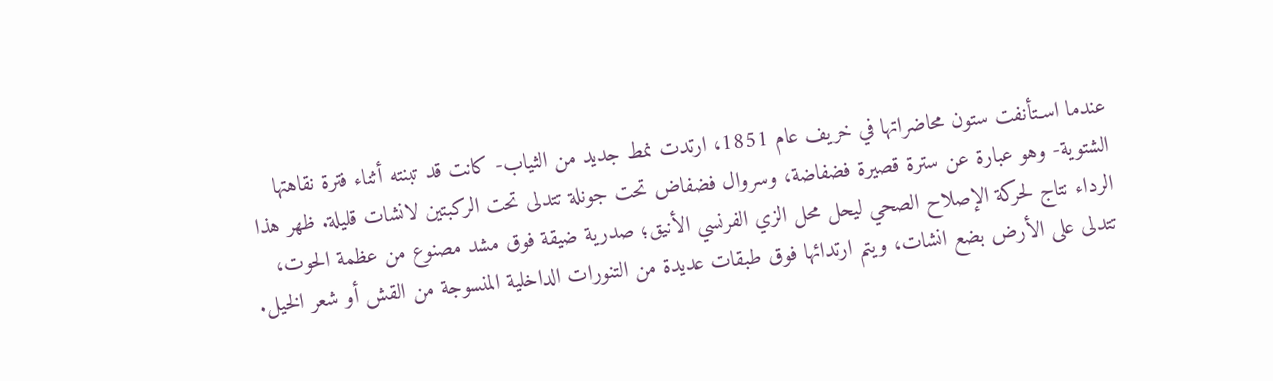عندما اسـتأنفت ستون محاضراتها في خريف عام 1851، ارتدت نمط جديد من الثياب- كانت قد تبنته أثناء فترة نقاهتها الشتوية- وهو عبارة عن سترة قصيرة فضفاضة، وسروال فضفاض تحت جونلة تتدلى تحت الركبتين لانشات قليلة. ظهر هذا الرداء نتاج لحركة الإصلاح الصحي ليحل محل الزي الفرنسي الأنيق؛ صدرية ضيقة فوق مشد مصنوع من عظمة الحوت،
تتدلى على الأرض بضع انشات، ويتم ارتدائها فوق طبقات عديدة من التنورات الداخلية المنسوجة من القش أو شعر الخيل.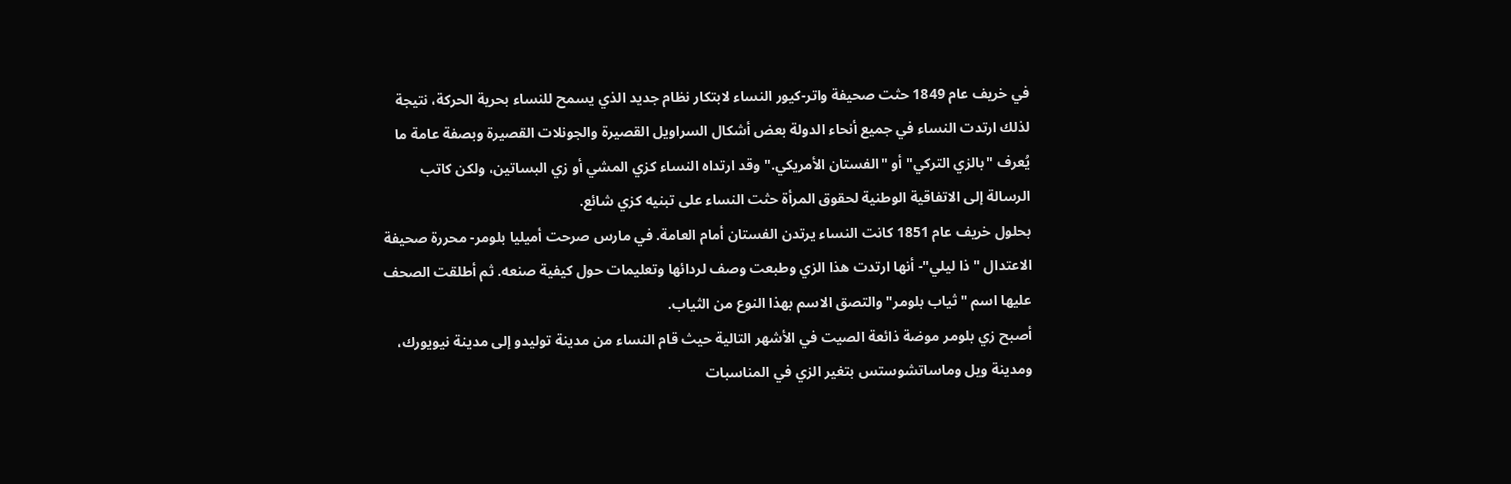في خريف عام 1849 حثت صحيفة واتر-كيور النساء لابتكار نظام جديد الذي يسمح للنساء بحرية الحركة، نتيجة لذلك ارتدت النساء في جميع أنحاء الدولة بعض أشكال السراويل القصيرة والجونلات القصيرة وبصفة عامة ما يُعرف "بالزي التركي" أو "الفستان الأمريكي." وقد ارتداه النساء كزي المشي أو زي البساتين، ولكن كاتب الرسالة إلى الاتفاقية الوطنية لحقوق المرأة حثت النساء على تبنيه كزي شائع.
بحلول خريف عام 1851 كانت النساء يرتدن الفستان أمام العامة. في مارس صرحت أميليا بلومر- محررة صحيفة الاعتدال "ذا ليلي"- أنها ارتدت هذا الزي وطبعت وصف لردائها وتعليمات حول كيفية صنعه. ثم أطلقت الصحف عليها اسم "ثياب بلومر" والتصق الاسم بهذا النوع من الثياب.
أصبح زي بلومر موضة ذائعة الصيت في الأشهر التالية حيث قام النساء من مدينة توليدو إلى مدينة نيويورك، ومدينة ويل وماساتشوستس بتغير الزي في المناسبات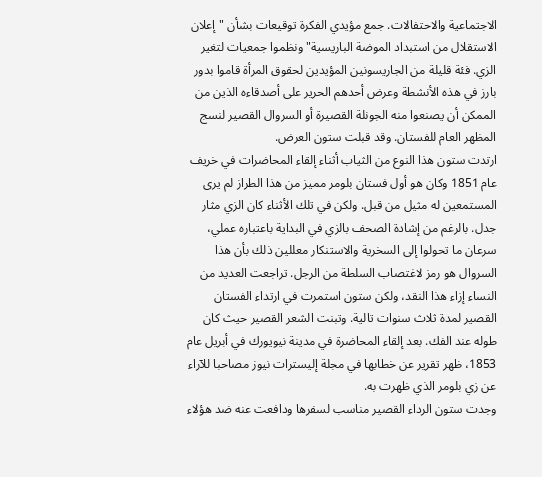الاجتماعية والاحتفالات. جمع مؤيدي الفكرة توقيعات بشأن "إعلان الاستقلال من استبداد الموضة الباريسية" ونظموا جمعيات لتغير الزي. فئة قليلة من الجاريسونين المؤيدين لحقوق المرأة قاموا بدور بارز في هذه الأنشطة وعرض أحدهم الحرير على أصدقاءه الذين من الممكن أن يصنعوا منه الجونلة القصيرة أو السروال القصير لنسج المظهر العام للفستان. وقد قبلت ستون العرض.
ارتدت ستون هذا النوع من الثياب أثناء إلقاء المحاضرات في خريف عام 1851 وكان هو أول فستان بلومر مميز من هذا الطراز لم يرى المستمعين له مثيل من قبل. ولكن في تلك الأثناء كان الزي مثار جدل. بالرغم من إشادة الصحف بالزي في البداية باعتباره عملي، سرعان ما تحولوا إلى السخرية والاستنكار معللين ذلك بأن هذا السروال هو رمز لاغتصاب السلطة من الرجل. تراجعت العديد من النساء إزاء هذا النقد، ولكن ستون استمرت في ارتداء الفستان القصير لمدة ثلاث سنوات تالية. وتبنت الشعر القصير حيث كان طوله عند الفك. بعد إلقاء المحاضرة في مدينة نيويورك في أبريل عام 1853، ظهر تقرير عن خطابها في مجلة إليسترات نيوز مصاحبا للآراء عن زي بلومر الذي ظهرت به.
وجدت ستون الرداء القصير مناسب لسفرها ودافعت عنه ضد هؤلاء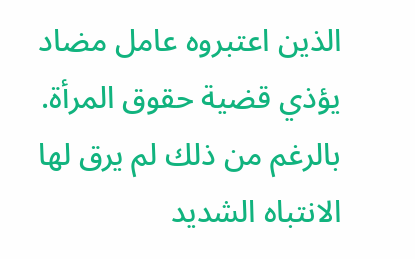الذين اعتبروه عامل مضاد يؤذي قضية حقوق المرأة. بالرغم من ذلك لم يرق لها الانتباه الشديد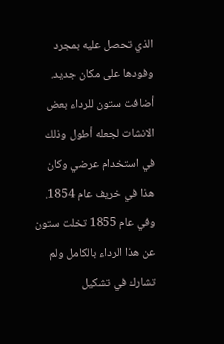الذي تحصل عليه بمجرد وفودها على مكان جديد. أضافت ستون للرداء بعض الانشات لجعله أطول وذلك في استخدام عرضي وكان هذا في خريف عام 1854. وفي عام 1855 تخلت ستون عن هذا الرداء بالكامل ولم تشارك في تشكيل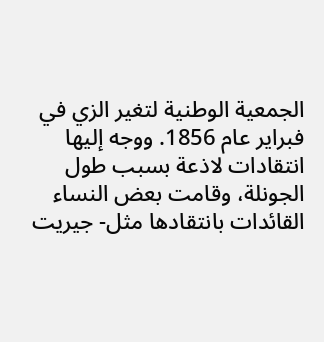الجمعية الوطنية لتغير الزي في فبراير عام 1856. ووجه إليها انتقادات لاذعة بسبب طول الجونلة، وقامت بعض النساء القائدات بانتقادها مثل- جيريت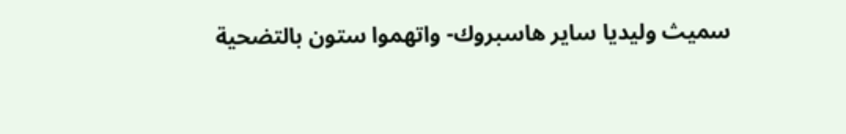سميث وليديا ساير هاسبروك- واتهموا ستون بالتضحية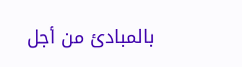بالمبادئ من أجل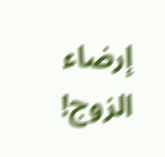إرضاء الزوج!